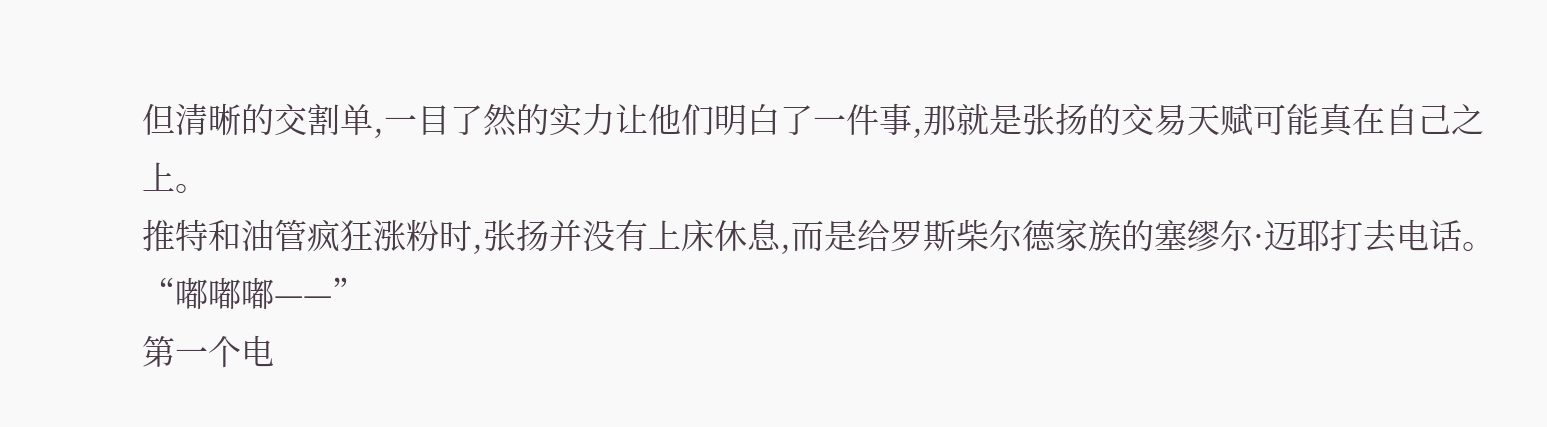但清晰的交割单,一目了然的实力让他们明白了一件事,那就是张扬的交易天赋可能真在自己之上。
推特和油管疯狂涨粉时,张扬并没有上床休息,而是给罗斯柴尔德家族的塞缪尔·迈耶打去电话。
“嘟嘟嘟——”
第一个电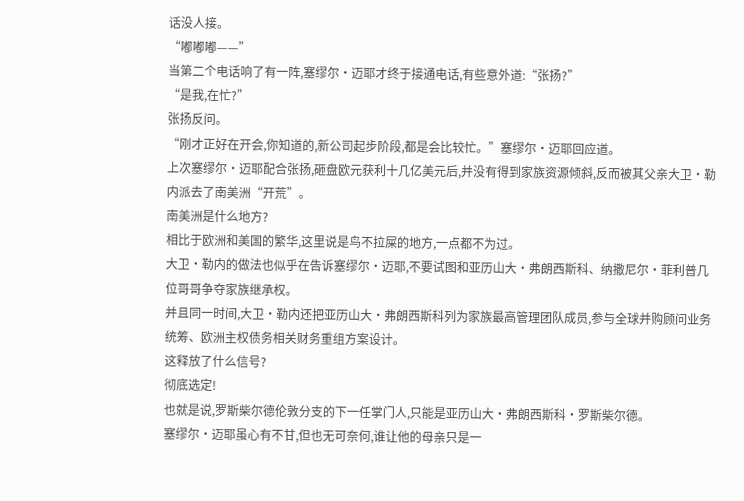话没人接。
“嘟嘟嘟——”
当第二个电话响了有一阵,塞缪尔·迈耶才终于接通电话,有些意外道:“张扬?”
“是我,在忙?”
张扬反问。
“刚才正好在开会,你知道的,新公司起步阶段,都是会比较忙。”塞缪尔·迈耶回应道。
上次塞缪尔·迈耶配合张扬,砸盘欧元获利十几亿美元后,并没有得到家族资源倾斜,反而被其父亲大卫·勒内派去了南美洲“开荒”。
南美洲是什么地方?
相比于欧洲和美国的繁华,这里说是鸟不拉屎的地方,一点都不为过。
大卫·勒内的做法也似乎在告诉塞缪尔·迈耶,不要试图和亚历山大·弗朗西斯科、纳撒尼尔·菲利普几位哥哥争夺家族继承权。
并且同一时间,大卫·勒内还把亚历山大·弗朗西斯科列为家族最高管理团队成员,参与全球并购顾问业务统筹、欧洲主权债务相关财务重组方案设计。
这释放了什么信号?
彻底选定!
也就是说,罗斯柴尔德伦敦分支的下一任掌门人,只能是亚历山大·弗朗西斯科·罗斯柴尔德。
塞缪尔·迈耶虽心有不甘,但也无可奈何,谁让他的母亲只是一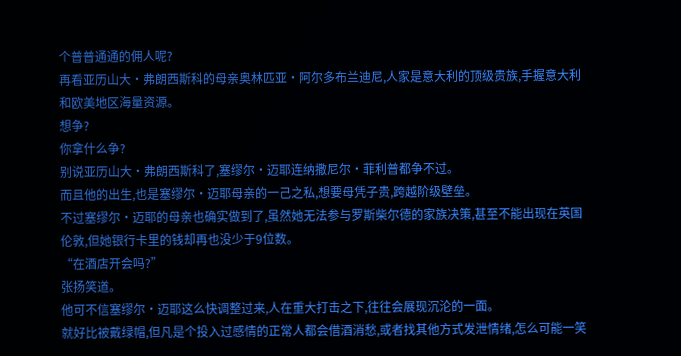个普普通通的佣人呢?
再看亚历山大·弗朗西斯科的母亲奥林匹亚·阿尔多布兰迪尼,人家是意大利的顶级贵族,手握意大利和欧美地区海量资源。
想争?
你拿什么争?
别说亚历山大·弗朗西斯科了,塞缪尔·迈耶连纳撒尼尔·菲利普都争不过。
而且他的出生,也是塞缪尔·迈耶母亲的一己之私,想要母凭子贵,跨越阶级壁垒。
不过塞缪尔·迈耶的母亲也确实做到了,虽然她无法参与罗斯柴尔德的家族决策,甚至不能出现在英国伦敦,但她银行卡里的钱却再也没少于9位数。
“在酒店开会吗?”
张扬笑道。
他可不信塞缪尔·迈耶这么快调整过来,人在重大打击之下,往往会展现沉沦的一面。
就好比被戴绿帽,但凡是个投入过感情的正常人都会借酒消愁,或者找其他方式发泄情绪,怎么可能一笑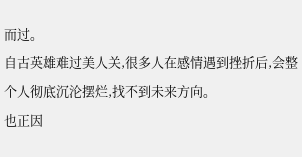而过。
自古英雄难过美人关,很多人在感情遇到挫折后,会整个人彻底沉沦摆烂,找不到未来方向。
也正因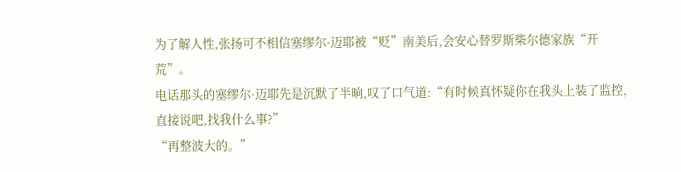为了解人性,张扬可不相信塞缪尔·迈耶被“贬”南美后,会安心替罗斯柴尔德家族“开荒”。
电话那头的塞缪尔·迈耶先是沉默了半晌,叹了口气道:“有时候真怀疑你在我头上装了监控,直接说吧,找我什么事?”
“再整波大的。”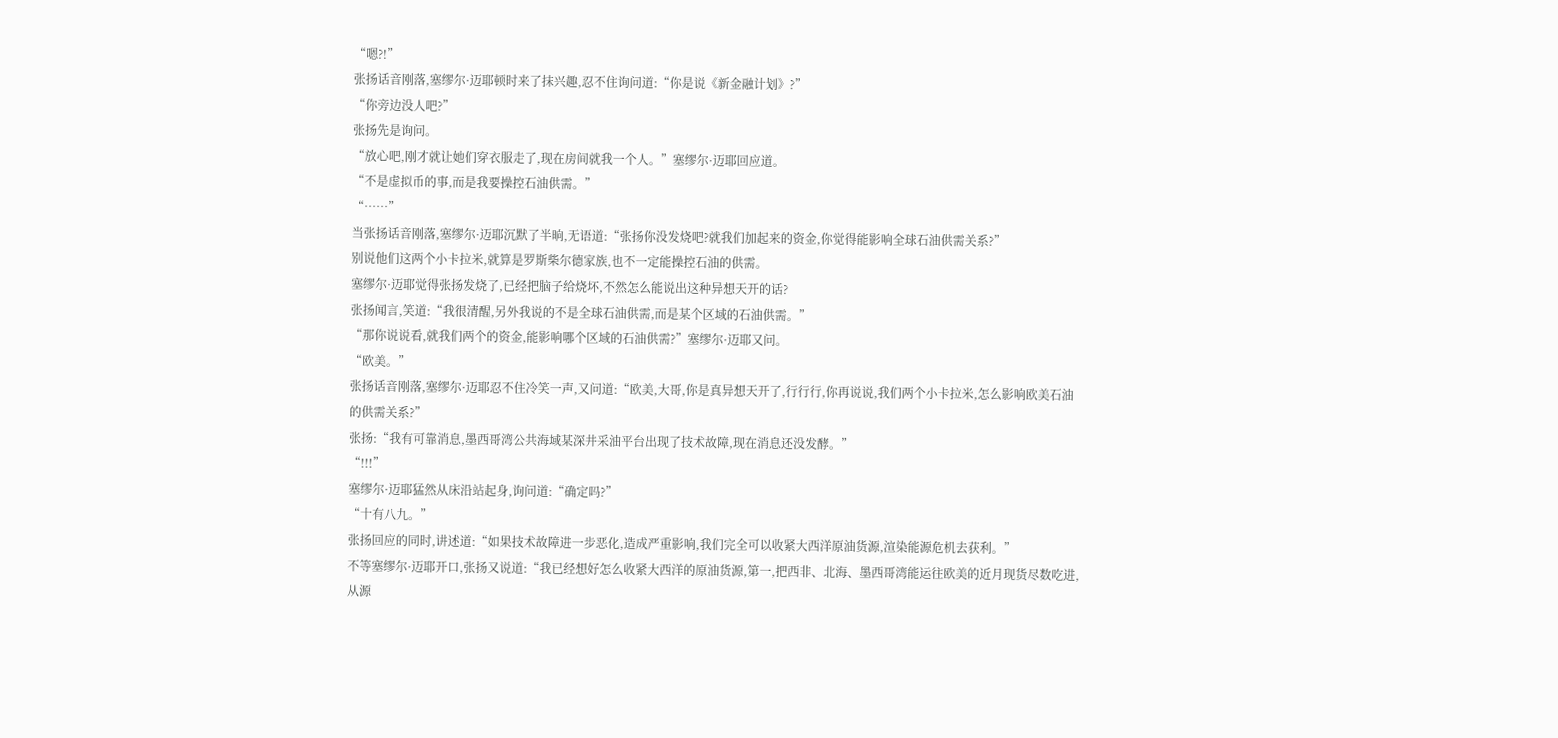“嗯?!”
张扬话音刚落,塞缪尔·迈耶顿时来了抹兴趣,忍不住询问道:“你是说《新金融计划》?”
“你旁边没人吧?”
张扬先是询问。
“放心吧,刚才就让她们穿衣服走了,现在房间就我一个人。”塞缪尔·迈耶回应道。
“不是虚拟币的事,而是我要操控石油供需。”
“……”
当张扬话音刚落,塞缪尔·迈耶沉默了半晌,无语道:“张扬你没发烧吧?就我们加起来的资金,你觉得能影响全球石油供需关系?”
别说他们这两个小卡拉米,就算是罗斯柴尔德家族,也不一定能操控石油的供需。
塞缪尔·迈耶觉得张扬发烧了,已经把脑子给烧坏,不然怎么能说出这种异想天开的话?
张扬闻言,笑道:“我很清醒,另外我说的不是全球石油供需,而是某个区域的石油供需。”
“那你说说看,就我们两个的资金,能影响哪个区域的石油供需?”塞缪尔·迈耶又问。
“欧美。”
张扬话音刚落,塞缪尔·迈耶忍不住冷笑一声,又问道:“欧美,大哥,你是真异想天开了,行行行,你再说说,我们两个小卡拉米,怎么影响欧美石油的供需关系?”
张扬:“我有可靠消息,墨西哥湾公共海域某深井采油平台出现了技术故障,现在消息还没发酵。”
“!!!”
塞缪尔·迈耶猛然从床沿站起身,询问道:“确定吗?”
“十有八九。”
张扬回应的同时,讲述道:“如果技术故障进一步恶化,造成严重影响,我们完全可以收紧大西洋原油货源,渲染能源危机去获利。”
不等塞缪尔·迈耶开口,张扬又说道:“我已经想好怎么收紧大西洋的原油货源,第一,把西非、北海、墨西哥湾能运往欧美的近月现货尽数吃进,从源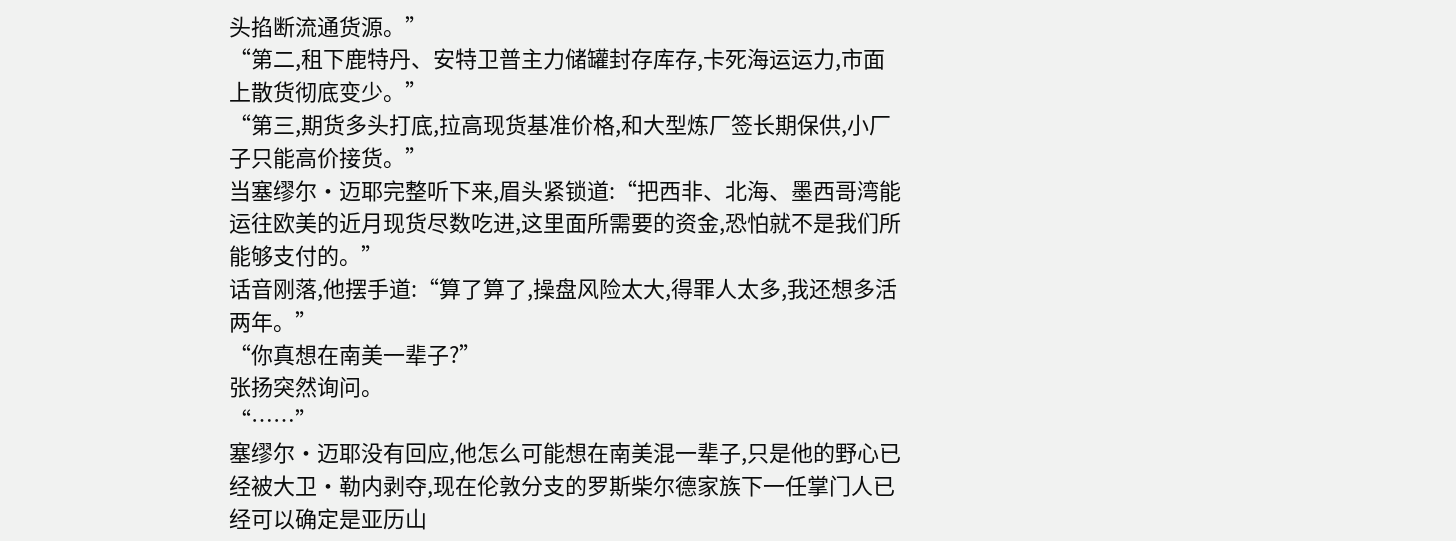头掐断流通货源。”
“第二,租下鹿特丹、安特卫普主力储罐封存库存,卡死海运运力,市面上散货彻底变少。”
“第三,期货多头打底,拉高现货基准价格,和大型炼厂签长期保供,小厂子只能高价接货。”
当塞缪尔·迈耶完整听下来,眉头紧锁道:“把西非、北海、墨西哥湾能运往欧美的近月现货尽数吃进,这里面所需要的资金,恐怕就不是我们所能够支付的。”
话音刚落,他摆手道:“算了算了,操盘风险太大,得罪人太多,我还想多活两年。”
“你真想在南美一辈子?”
张扬突然询问。
“……”
塞缪尔·迈耶没有回应,他怎么可能想在南美混一辈子,只是他的野心已经被大卫·勒内剥夺,现在伦敦分支的罗斯柴尔德家族下一任掌门人已经可以确定是亚历山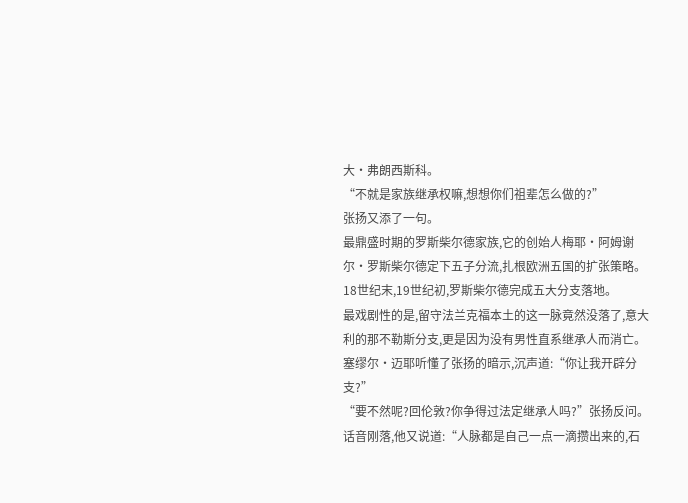大·弗朗西斯科。
“不就是家族继承权嘛,想想你们祖辈怎么做的?”
张扬又添了一句。
最鼎盛时期的罗斯柴尔德家族,它的创始人梅耶·阿姆谢尔·罗斯柴尔德定下五子分流,扎根欧洲五国的扩张策略。
18世纪末,19世纪初,罗斯柴尔德完成五大分支落地。
最戏剧性的是,留守法兰克福本土的这一脉竟然没落了,意大利的那不勒斯分支,更是因为没有男性直系继承人而消亡。
塞缪尔·迈耶听懂了张扬的暗示,沉声道:“你让我开辟分支?”
“要不然呢?回伦敦?你争得过法定继承人吗?”张扬反问。
话音刚落,他又说道:“人脉都是自己一点一滴攒出来的,石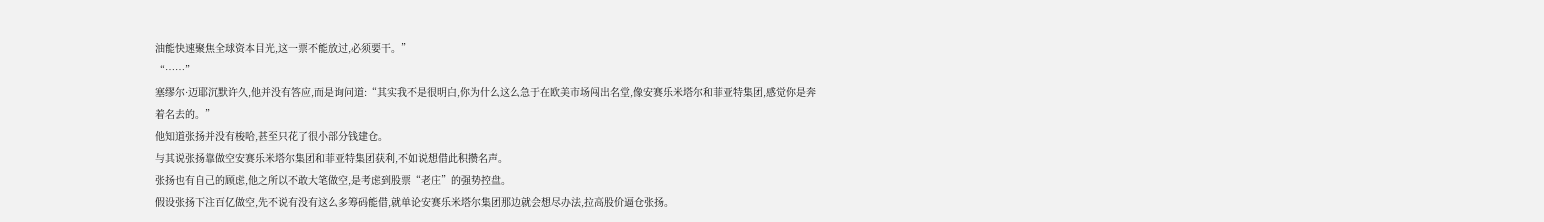油能快速聚焦全球资本目光,这一票不能放过,必须要干。”
“……”
塞缪尔·迈耶沉默许久,他并没有答应,而是询问道:“其实我不是很明白,你为什么这么急于在欧美市场闯出名堂,像安赛乐米塔尔和菲亚特集团,感觉你是奔着名去的。”
他知道张扬并没有梭哈,甚至只花了很小部分钱建仓。
与其说张扬靠做空安赛乐米塔尔集团和菲亚特集团获利,不如说想借此积攒名声。
张扬也有自己的顾虑,他之所以不敢大笔做空,是考虑到股票“老庄”的强势控盘。
假设张扬下注百亿做空,先不说有没有这么多筹码能借,就单论安赛乐米塔尔集团那边就会想尽办法,拉高股价逼仓张扬。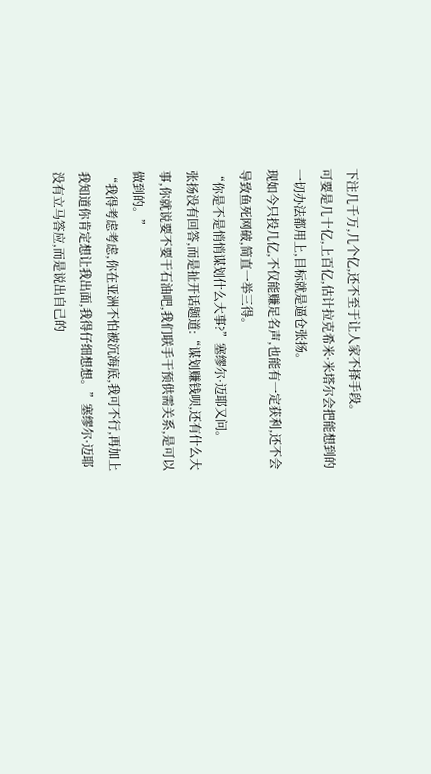下注几千万,几个亿,还不至于让人家不择手段。
可要是几十亿,上百亿,估计拉克希米·米塔尔会把能想到的一切办法都用上,目标就是逼仓张扬。
现如今只投几亿,不仅能赚足名声,也能有一定获利,还不会导致鱼死网破,简直一举三得。
“你是不是悄悄谋划什么大事?”塞缪尔·迈耶又问。
张扬没有回答,而是扯开话题道:“谋划赚钱呗,还有什么大事,你就说要不要干石油吧,我们联手干预供需关系,是可以做到的。”
“我得考虑考虑,你在亚洲不怕被沉海底,我可不行,再加上我知道你肯定想让我出面,我得仔细想想。”塞缪尔·迈耶没有立马答应,而是说出自己的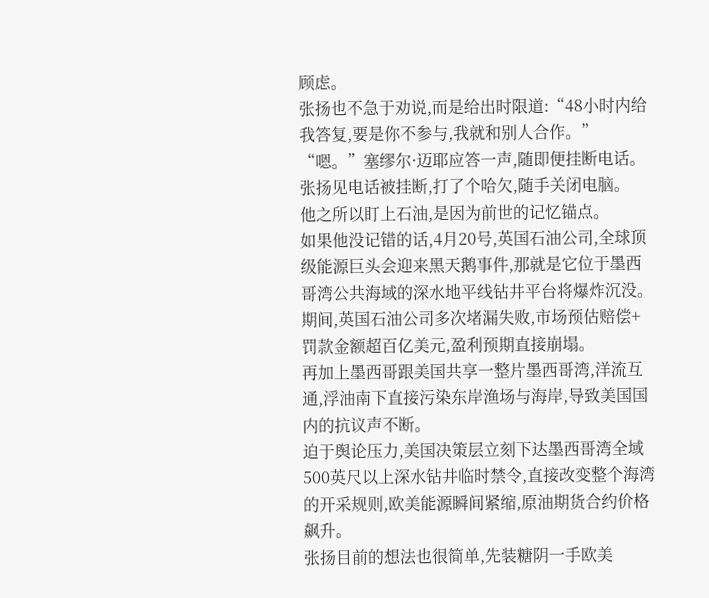顾虑。
张扬也不急于劝说,而是给出时限道:“48小时内给我答复,要是你不参与,我就和别人合作。”
“嗯。”塞缪尔·迈耶应答一声,随即便挂断电话。
张扬见电话被挂断,打了个哈欠,随手关闭电脑。
他之所以盯上石油,是因为前世的记忆锚点。
如果他没记错的话,4月20号,英国石油公司,全球顶级能源巨头会迎来黑天鹅事件,那就是它位于墨西哥湾公共海域的深水地平线钻井平台将爆炸沉没。
期间,英国石油公司多次堵漏失败,市场预估赔偿+罚款金额超百亿美元,盈利预期直接崩塌。
再加上墨西哥跟美国共享一整片墨西哥湾,洋流互通,浮油南下直接污染东岸渔场与海岸,导致美国国内的抗议声不断。
迫于舆论压力,美国决策层立刻下达墨西哥湾全域500英尺以上深水钻井临时禁令,直接改变整个海湾的开采规则,欧美能源瞬间紧缩,原油期货合约价格飙升。
张扬目前的想法也很简单,先装糖阴一手欧美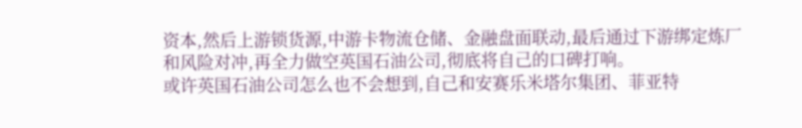资本,然后上游锁货源,中游卡物流仓储、金融盘面联动,最后通过下游绑定炼厂和风险对冲,再全力做空英国石油公司,彻底将自己的口碑打响。
或许英国石油公司怎么也不会想到,自己和安赛乐米塔尔集团、菲亚特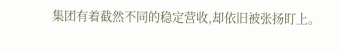集团有着截然不同的稳定营收,却依旧被张扬盯上。